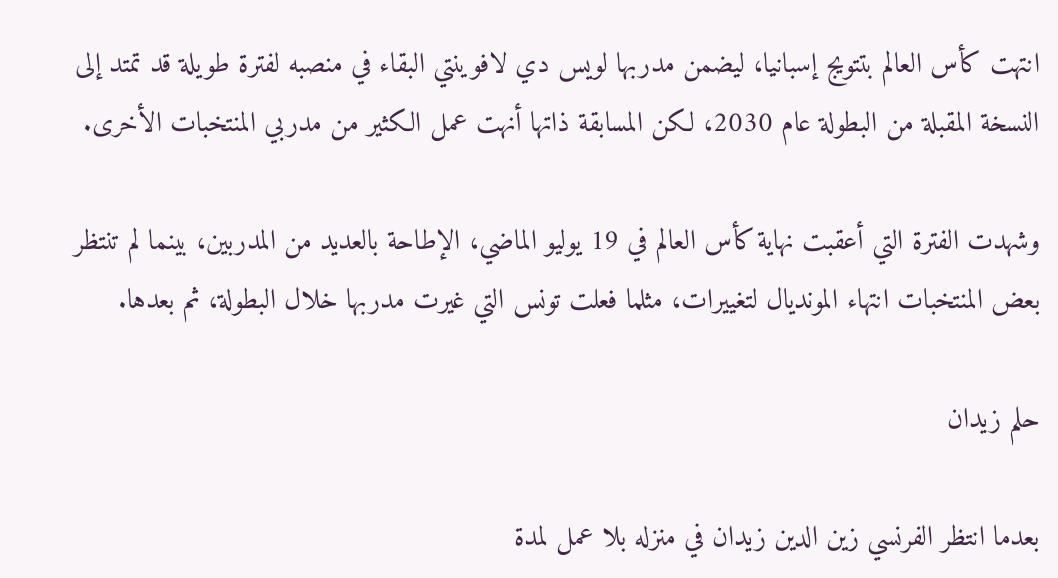انتهت كأس العالم بتتويج إسبانيا، ليضمن مدربها لويس دي لافوينتي البقاء في منصبه لفترة طويلة قد تمتد إلى النسخة المقبلة من البطولة عام 2030، لكن المسابقة ذاتها أنهت عمل الكثير من مدربي المنتخبات الأخرى.

وشهدت الفترة التي أعقبت نهاية كأس العالم في 19 يوليو الماضي، الإطاحة بالعديد من المدربين، بينما لم تنتظر بعض المنتخبات انتهاء المونديال لتغييرات، مثلما فعلت تونس التي غيرت مدربها خلال البطولة، ثم بعدها.

حلم زيدان

بعدما انتظر الفرنسي زين الدين زيدان في منزله بلا عمل لمدة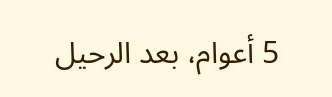5 أعوام، بعد الرحيل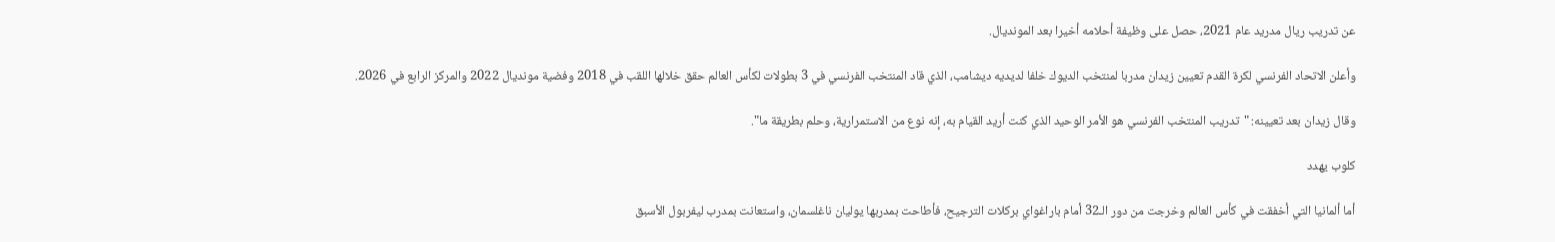عن تدريب ريال مدريد عام 2021، حصل على وظيفة أحلامه أخيرا بعد المونديال.

وأعلن الاتحاد الفرنسي لكرة القدم تعيين زيدان مدربا لمنتخب الديوك خلفا لديديه ديشامب، الذي قاد المنتخب الفرنسي في 3 بطولات لكأس العالم حقق خلالها اللقب في 2018 وفضية مونديال 2022 والمركز الرابع في 2026.

وقال زيدان بعد تعيينه: "تدريب المنتخب الفرنسي هو الأمر الوحيد الذي كنت أريد القيام به، إنه نوع من الاستمرارية، وحلم بطريقة ما".

كلوب يهدد

أما ألمانيا التي أخفقت في كأس العالم وخرجت من دور الـ32 أمام باراغواي بركلات الترجيح، فأطاحت بمدربها يوليان ناغلسمان، واستعانت بمدرب ليفربول الأسبق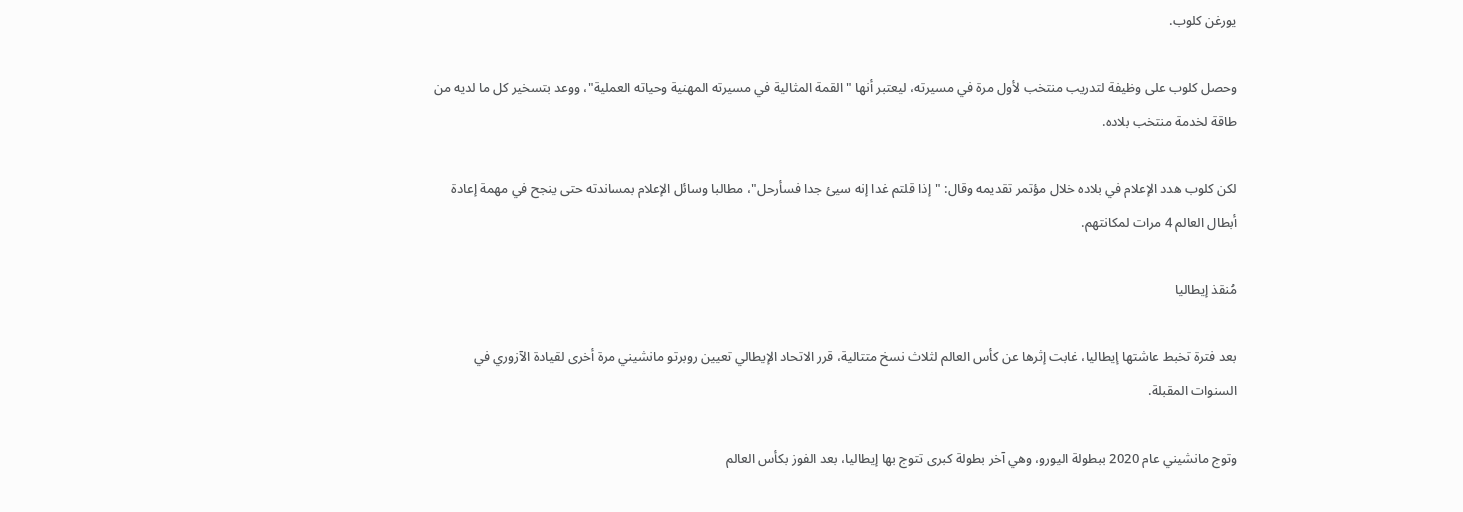يورغن كلوب.

وحصل كلوب على وظيفة لتدريب منتخب لأول مرة في مسيرته، ليعتبر أنها "القمة المثالية في مسيرته المهنية وحياته العملية"، ووعد بتسخير كل ما لديه من طاقة لخدمة منتخب بلاده.

لكن كلوب هدد الإعلام في بلاده خلال مؤتمر تقديمه وقال: "إذا قلتم غدا إنه سيئ جدا فسأرحل"، مطالبا وسائل الإعلام بمساندته حتى ينجح في مهمة إعادة أبطال العالم 4 مرات لمكانتهم.

مُنقذ إيطاليا

بعد فترة تخبط عاشتها إيطاليا، غابت إثرها عن كأس العالم لثلاث نسخ متتالية، قرر الاتحاد الإيطالي تعيين روبرتو مانشيني مرة أخرى لقيادة الآزوري في السنوات المقبلة.

وتوج مانشيني عام 2020 ببطولة اليورو، وهي آخر بطولة كبرى تتوج بها إيطاليا، بعد الفوز بكأس العالم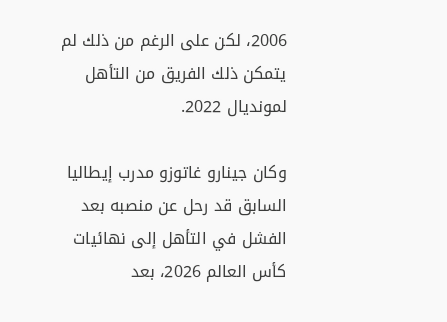2006، لكن على الرغم من ذلك لم يتمكن ذلك الفريق من التأهل لمونديال 2022.

وكان جينارو غاتوزو مدرب إيطاليا السابق قد رحل عن منصبه بعد الفشل في التأهل إلى نهائيات كأس العالم 2026، بعد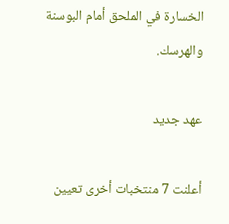الخسارة في الملحق أمام البوسنة والهرسك.

عهد جديد

أعلنت 7 منتخبات أخرى تعيين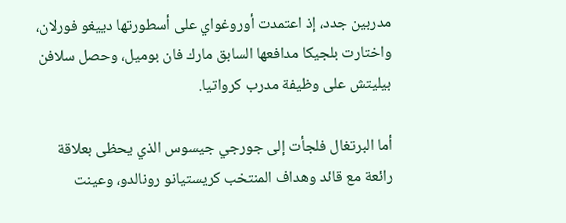مدربين جدد، إذ اعتمدت أوروغواي على أسطورتها دييغو فورلان، واختارت بلجيكا مدافعها السابق مارك فان بوميل، وحصل سلافن بيليتش على وظيفة مدرب كرواتيا.

أما البرتغال فلجأت إلى جورجي جيسوس الذي يحظى بعلاقة رائعة مع قائد وهداف المنتخب كريستيانو رونالدو، وعينت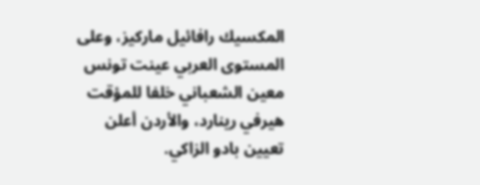المكسيك رافائيل ماركيز، وعلى المستوى العربي عينت تونس معين الشعباني خلفا للمؤقت هيرفي رينارد، والأردن أعلن تعيين بادو الزاكي.